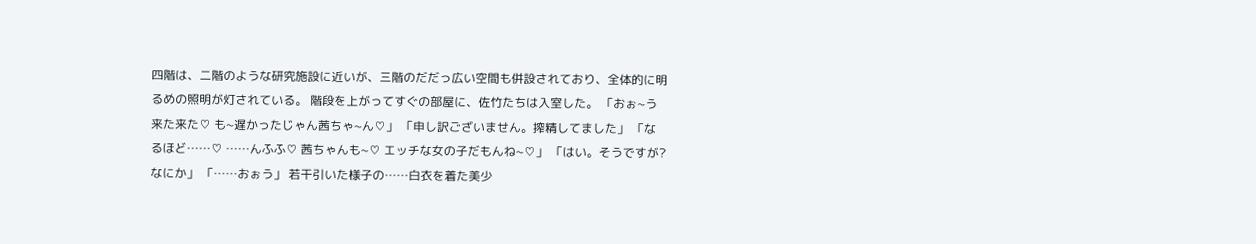四階は、二階のような研究施設に近いが、三階のだだっ広い空間も併設されており、全体的に明るめの照明が灯されている。 階段を上がってすぐの部屋に、佐竹たちは入室した。 「おぉ~う来た来た♡ も~遅かったじゃん茜ちゃ~ん♡」 「申し訳ございません。搾精してました」 「なるほど……♡ ……んふふ♡ 茜ちゃんも~♡ エッチな女の子だもんね~♡」 「はい。そうですが? なにか」 「……おぉう」 若干引いた様子の……白衣を着た美少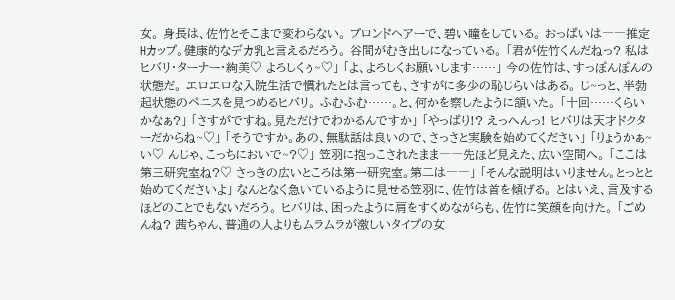女。 身長は、佐竹とそこまで変わらない。 ブロンドヘアーで、碧い瞳をしている。 おっぱいは――推定Hカップ。健康的なデカ乳と言えるだろう。 谷間がむき出しになっている。 「君が佐竹くんだねっ? 私はヒバリ・ターナー・絢美♡ よろしくぅ~♡」 「よ、よろしくお願いします……」 今の佐竹は、すっぽんぽんの状態だ。 エロエロな入院生活で慣れたとは言っても、さすがに多少の恥じらいはある。 じ~っと、半勃起状態のペニスを見つめるヒバリ。 ふむふむ……。と、何かを察したように頷いた。 「十回……くらいかなぁ?」 「さすがですね。見ただけでわかるんですか」 「やっぱり!? えっへんっ! ヒバリは天才ドクターだからね~♡」 「そうですか。あの、無駄話は良いので、さっさと実験を始めてください」 「りょうかぁ~い♡ んじゃ、こっちにおいで~?♡」 笠羽に抱っこされたまま――先ほど見えた、広い空間へ。 「ここは第三研究室ね?♡ さっきの広いところは第一研究室。第二は――」 「そんな説明はいりません。とっとと始めてくださいよ」 なんとなく急いているように見せる笠羽に、佐竹は首を傾げる。 とはいえ、言及するほどのことでもないだろう。 ヒバリは、困ったように肩をすくめながらも、佐竹に笑顔を向けた。 「ごめんね? 茜ちゃん、普通の人よりもムラムラが激しいタイプの女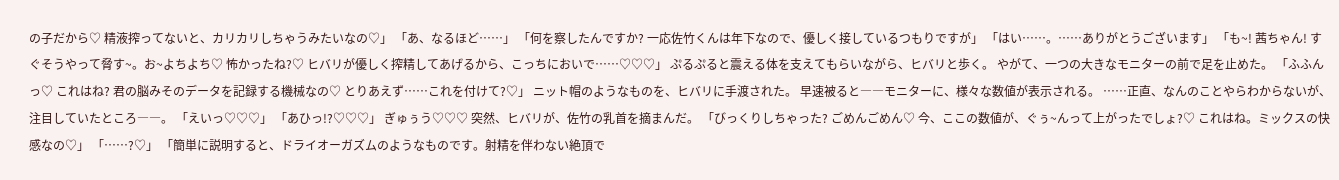の子だから♡ 精液搾ってないと、カリカリしちゃうみたいなの♡」 「あ、なるほど……」 「何を察したんですか? 一応佐竹くんは年下なので、優しく接しているつもりですが」 「はい……。……ありがとうございます」 「も~! 茜ちゃん! すぐそうやって脅す~。お~よちよち♡ 怖かったね?♡ ヒバリが優しく搾精してあげるから、こっちにおいで……♡♡♡」 ぷるぷると震える体を支えてもらいながら、ヒバリと歩く。 やがて、一つの大きなモニターの前で足を止めた。 「ふふんっ♡ これはね? 君の脳みそのデータを記録する機械なの♡ とりあえず……これを付けて?♡」 ニット帽のようなものを、ヒバリに手渡された。 早速被ると――モニターに、様々な数値が表示される。 ……正直、なんのことやらわからないが、注目していたところ――。 「えいっ♡♡♡」 「あひっ!?♡♡♡」 ぎゅぅう♡♡♡ 突然、ヒバリが、佐竹の乳首を摘まんだ。 「びっくりしちゃった? ごめんごめん♡ 今、ここの数値が、ぐぅ~んって上がったでしょ?♡ これはね。ミックスの快感なの♡」 「……?♡」 「簡単に説明すると、ドライオーガズムのようなものです。射精を伴わない絶頂で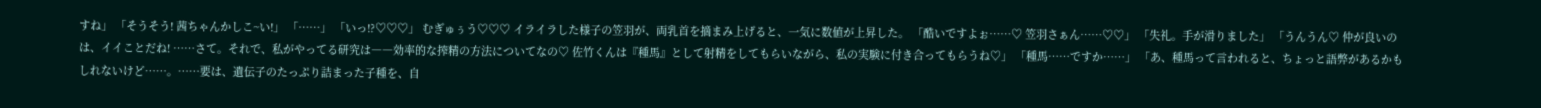すね」 「そうそう! 茜ちゃんかしこ~い!」 「……」 「いっ!?♡♡♡」 むぎゅぅう♡♡♡ イライラした様子の笠羽が、両乳首を摘まみ上げると、一気に数値が上昇した。 「酷いですよぉ……♡ 笠羽さぁん……♡♡」 「失礼。手が滑りました」 「うんうん♡ 仲が良いのは、イイことだね! ……さて。それで、私がやってる研究は――効率的な搾精の方法についてなの♡ 佐竹くんは『種馬』として射精をしてもらいながら、私の実験に付き合ってもらうね♡」 「種馬……ですか……」 「あ、種馬って言われると、ちょっと語弊があるかもしれないけど……。……要は、遺伝子のたっぷり詰まった子種を、自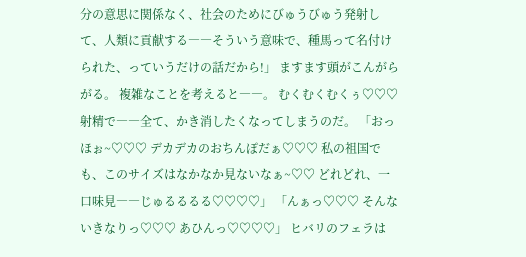分の意思に関係なく、社会のためにびゅうびゅう発射して、人類に貢献する――そういう意味で、種馬って名付けられた、っていうだけの話だから!」 ますます頭がこんがらがる。 複雑なことを考えると――。 むくむくむくぅ♡♡♡ 射精で――全て、かき消したくなってしまうのだ。 「おっほぉ~♡♡♡ デカデカのおちんぽだぁ♡♡♡ 私の祖国でも、このサイズはなかなか見ないなぁ~♡♡ どれどれ、一口味見――じゅるるるる♡♡♡♡」 「んぁっ♡♡♡ そんないきなりっ♡♡♡ あひんっ♡♡♡♡」 ヒバリのフェラは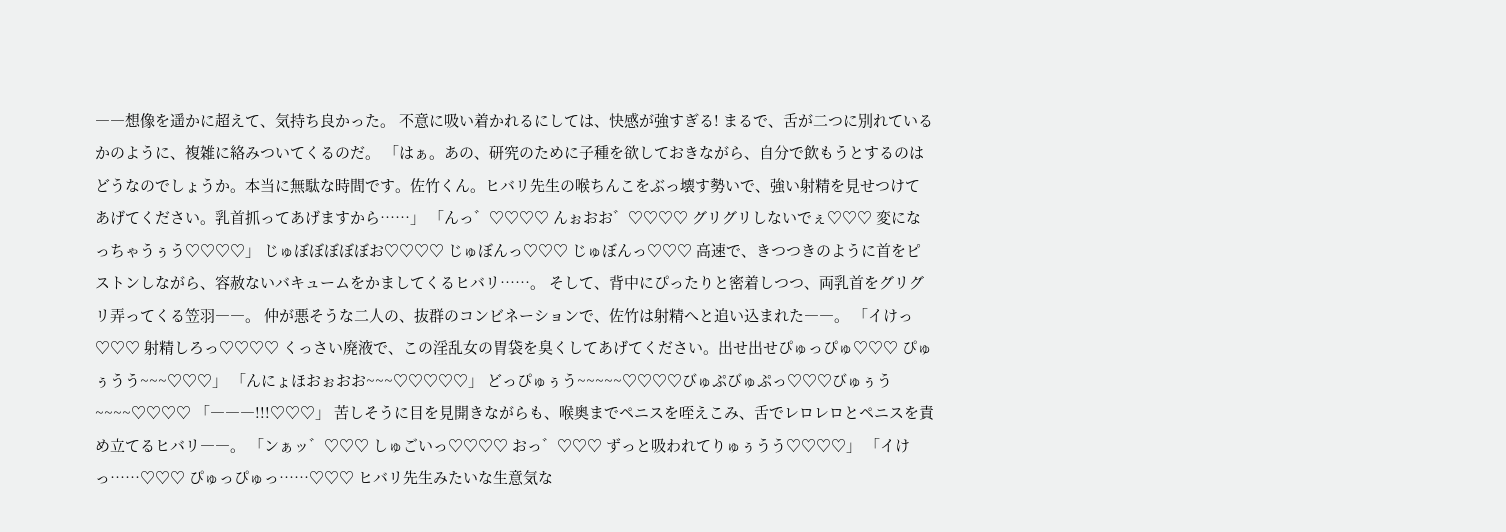――想像を遥かに超えて、気持ち良かった。 不意に吸い着かれるにしては、快感が強すぎる! まるで、舌が二つに別れているかのように、複雑に絡みついてくるのだ。 「はぁ。あの、研究のために子種を欲しておきながら、自分で飲もうとするのはどうなのでしょうか。本当に無駄な時間です。佐竹くん。ヒバリ先生の喉ちんこをぶっ壊す勢いで、強い射精を見せつけてあげてください。乳首抓ってあげますから……」 「んっ゛♡♡♡♡ んぉおお゛♡♡♡♡ グリグリしないでぇ♡♡♡ 変になっちゃうぅう♡♡♡♡」 じゅぼぼぼぼぼお♡♡♡♡ じゅぼんっ♡♡♡ じゅぼんっ♡♡♡ 高速で、きつつきのように首をピストンしながら、容赦ないバキュームをかましてくるヒバリ……。 そして、背中にぴったりと密着しつつ、両乳首をグリグリ弄ってくる笠羽――。 仲が悪そうな二人の、抜群のコンビネーションで、佐竹は射精へと追い込まれた――。 「イけっ♡♡♡ 射精しろっ♡♡♡♡ くっさい廃液で、この淫乱女の胃袋を臭くしてあげてください。出せ出せぴゅっぴゅ♡♡♡ ぴゅぅうう~~~♡♡♡」 「んにょほおぉおお~~~♡♡♡♡♡」 どっぴゅぅう~~~~~♡♡♡♡びゅぷびゅぷっ♡♡♡びゅぅう~~~~♡♡♡♡ 「―――!!!♡♡♡」 苦しそうに目を見開きながらも、喉奥までペニスを咥えこみ、舌でレロレロとペニスを責め立てるヒバリ――。 「ンぁッ゛♡♡♡ しゅごいっ♡♡♡♡ おっ゛♡♡♡ ずっと吸われてりゅぅうう♡♡♡♡」 「イけっ……♡♡♡ ぴゅっぴゅっ……♡♡♡ ヒバリ先生みたいな生意気な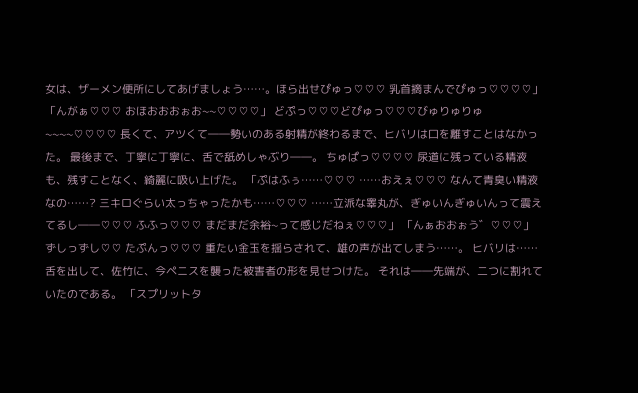女は、ザーメン便所にしてあげましょう……。ほら出せぴゅっ♡♡♡ 乳首摘まんでぴゅっ♡♡♡♡」 「んがぁ♡♡♡ おほおおおぉお~~♡♡♡♡」 どぷっ♡♡♡どぴゅっ♡♡♡びゅりゅりゅ~~~~♡♡♡♡ 長くて、アツくて――勢いのある射精が終わるまで、ヒバリは口を離すことはなかった。 最後まで、丁寧に丁寧に、舌で舐めしゃぶり――。 ちゅぱっ♡♡♡♡ 尿道に残っている精液も、残すことなく、綺麗に吸い上げた。 「ぷはふぅ……♡♡♡ ……おえぇ♡♡♡ なんて青臭い精液なの……? 三キロぐらい太っちゃったかも……♡♡♡ ……立派な睾丸が、ぎゅいんぎゅいんって震えてるし――♡♡♡ ふふっ♡♡♡ まだまだ余裕~って感じだねぇ♡♡♡」 「んぁおおぉう゛♡♡♡」 ずしっずし♡♡ たぷんっ♡♡♡ 重たい金玉を揺らされて、雄の声が出てしまう……。 ヒバリは……舌を出して、佐竹に、今ペニスを襲った被害者の形を見せつけた。 それは――先端が、二つに割れていたのである。 「スプリットタ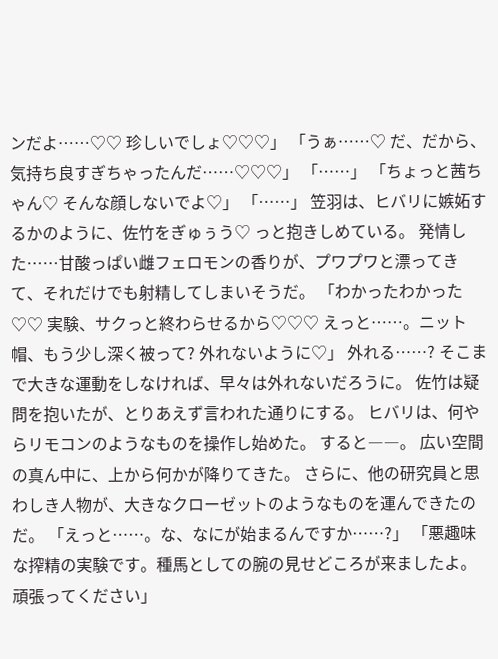ンだよ……♡♡ 珍しいでしょ♡♡♡」 「うぁ……♡ だ、だから、気持ち良すぎちゃったんだ……♡♡♡」 「……」 「ちょっと茜ちゃん♡ そんな顔しないでよ♡」 「……」 笠羽は、ヒバリに嫉妬するかのように、佐竹をぎゅぅう♡ っと抱きしめている。 発情した……甘酸っぱい雌フェロモンの香りが、プワプワと漂ってきて、それだけでも射精してしまいそうだ。 「わかったわかった♡♡ 実験、サクっと終わらせるから♡♡♡ えっと……。ニット帽、もう少し深く被って? 外れないように♡」 外れる……? そこまで大きな運動をしなければ、早々は外れないだろうに。 佐竹は疑問を抱いたが、とりあえず言われた通りにする。 ヒバリは、何やらリモコンのようなものを操作し始めた。 すると――。 広い空間の真ん中に、上から何かが降りてきた。 さらに、他の研究員と思わしき人物が、大きなクローゼットのようなものを運んできたのだ。 「えっと……。な、なにが始まるんですか……?」 「悪趣味な搾精の実験です。種馬としての腕の見せどころが来ましたよ。頑張ってください」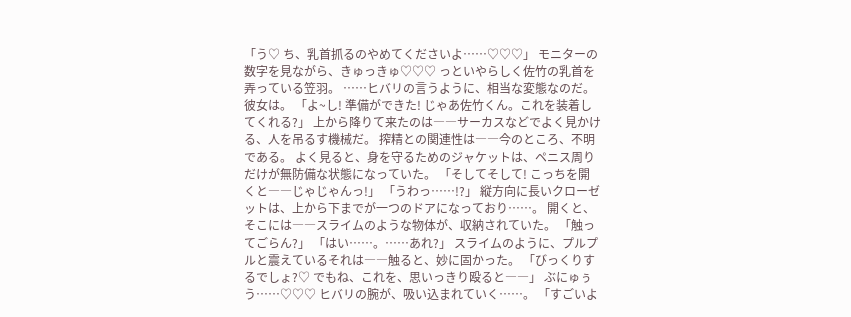「う♡ ち、乳首抓るのやめてくださいよ……♡♡♡」 モニターの数字を見ながら、きゅっきゅ♡♡♡ っといやらしく佐竹の乳首を弄っている笠羽。 ……ヒバリの言うように、相当な変態なのだ。彼女は。 「よ~し! 準備ができた! じゃあ佐竹くん。これを装着してくれる?」 上から降りて来たのは――サーカスなどでよく見かける、人を吊るす機械だ。 搾精との関連性は――今のところ、不明である。 よく見ると、身を守るためのジャケットは、ペニス周りだけが無防備な状態になっていた。 「そしてそして! こっちを開くと――じゃじゃんっ!」 「うわっ……!?」 縦方向に長いクローゼットは、上から下までが一つのドアになっており……。 開くと、そこには――スライムのような物体が、収納されていた。 「触ってごらん?」 「はい……。……あれ?」 スライムのように、プルプルと震えているそれは――触ると、妙に固かった。 「びっくりするでしょ?♡ でもね、これを、思いっきり殴ると――」 ぶにゅぅう……♡♡♡ ヒバリの腕が、吸い込まれていく……。 「すごいよ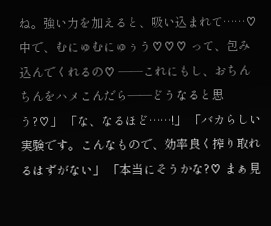ね。強い力を加えると、吸い込まれて……♡ 中で、むにゅむにゅぅう♡♡♡ って、包み込んでくれるの♡ ――これにもし、おちんちんをハメこんだら――どうなると思う?♡」 「な、なるほど……!」 「バカらしい実験です。こんなもので、効率良く搾り取れるはずがない」 「本当にそうかな?♡ まぁ見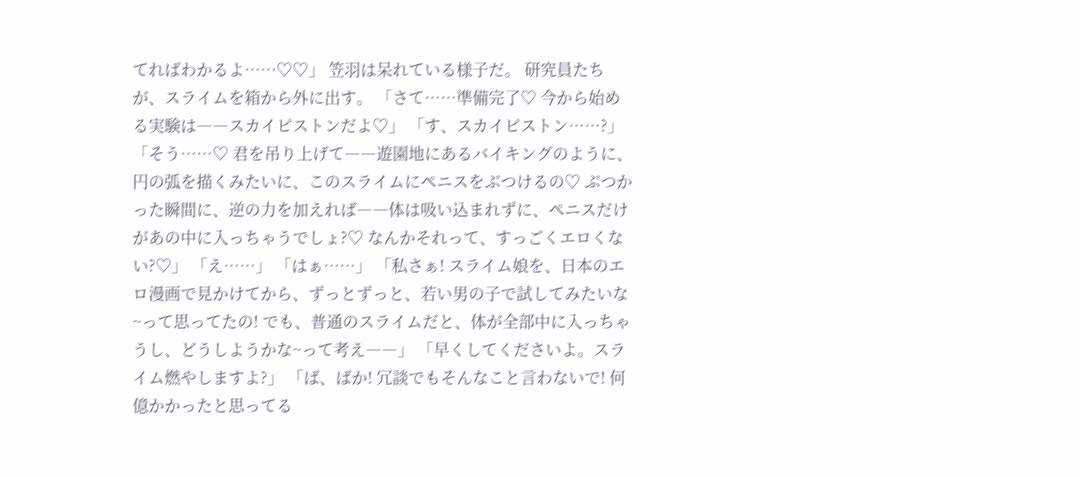てればわかるよ……♡♡」 笠羽は呆れている様子だ。 研究員たちが、スライムを箱から外に出す。 「さて……準備完了♡ 今から始める実験は――スカイピストンだよ♡」 「す、スカイピストン……?」 「そう……♡ 君を吊り上げて――遊園地にあるバイキングのように、円の弧を描くみたいに、このスライムにペニスをぶつけるの♡ ぶつかった瞬間に、逆の力を加えれば――体は吸い込まれずに、ペニスだけがあの中に入っちゃうでしょ?♡ なんかそれって、すっごくエロくない?♡」 「え……」 「はぁ……」 「私さぁ! スライム娘を、日本のエロ漫画で見かけてから、ずっとずっと、若い男の子で試してみたいな~って思ってたの! でも、普通のスライムだと、体が全部中に入っちゃうし、どうしようかな~って考え――」 「早くしてくださいよ。スライム燃やしますよ?」 「ば、ばか! 冗談でもそんなこと言わないで! 何億かかったと思ってる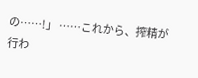の……!」 ……これから、搾精が行わ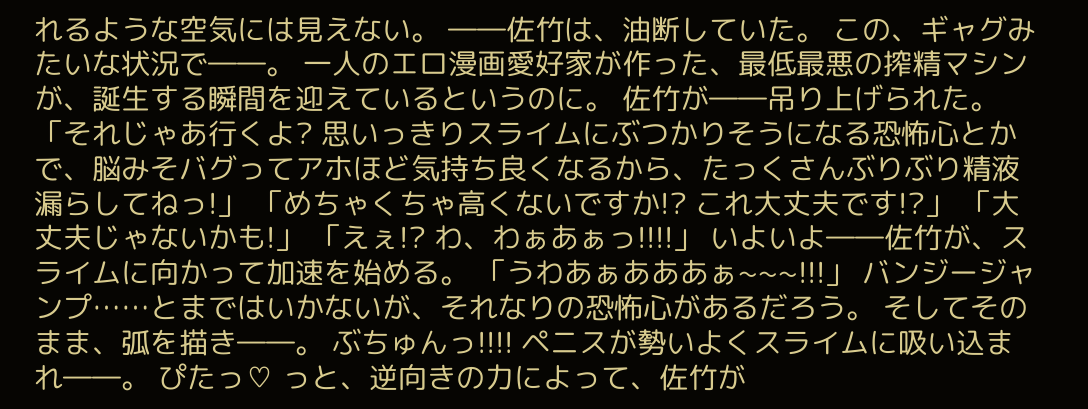れるような空気には見えない。 ――佐竹は、油断していた。 この、ギャグみたいな状況で――。 一人のエロ漫画愛好家が作った、最低最悪の搾精マシンが、誕生する瞬間を迎えているというのに。 佐竹が――吊り上げられた。 「それじゃあ行くよ? 思いっきりスライムにぶつかりそうになる恐怖心とかで、脳みそバグってアホほど気持ち良くなるから、たっくさんぶりぶり精液漏らしてねっ!」 「めちゃくちゃ高くないですか!? これ大丈夫です!?」 「大丈夫じゃないかも!」 「えぇ!? わ、わぁあぁっ!!!!」 いよいよ――佐竹が、スライムに向かって加速を始める。 「うわあぁあああぁ~~~!!!」 バンジージャンプ……とまではいかないが、それなりの恐怖心があるだろう。 そしてそのまま、弧を描き――。 ぶちゅんっ!!!! ペニスが勢いよくスライムに吸い込まれ――。 ぴたっ♡ っと、逆向きの力によって、佐竹が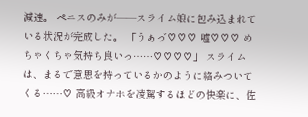減速。 ペニスのみが――スライム娘に包み込まれている状況が完成した。 「うぁっ゛♡♡♡ 嘘♡♡♡ めちゃくちゃ気持ち良いっ……♡♡♡♡」 スライムは、まるで意思を持っているかのように絡みついてくる……♡ 高級オナホを凌駕するほどの快楽に、佐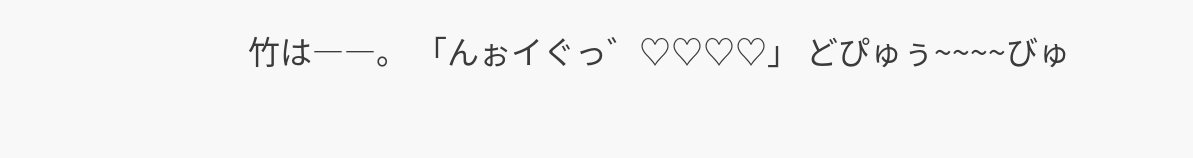竹は――。 「んぉイぐっ゛♡♡♡♡」 どぴゅぅ~~~~びゅ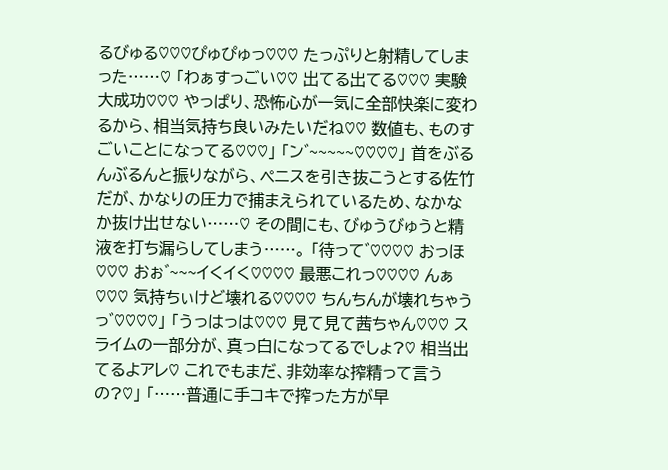るびゅる♡♡♡ぴゅぴゅっ♡♡♡ たっぷりと射精してしまった……♡ 「わぁすっごい♡♡ 出てる出てる♡♡♡ 実験大成功♡♡♡ やっぱり、恐怖心が一気に全部快楽に変わるから、相当気持ち良いみたいだね♡♡ 数値も、ものすごいことになってる♡♡♡」 「ン゛~~~~~♡♡♡♡」 首をぶるんぶるんと振りながら、ペニスを引き抜こうとする佐竹だが、かなりの圧力で捕まえられているため、なかなか抜け出せない……♡ その間にも、びゅうびゅうと精液を打ち漏らしてしまう……。 「待って゛♡♡♡♡ おっほ♡♡♡ おぉ゛~~~イくイく♡♡♡♡ 最悪これっ♡♡♡♡ んぁ♡♡♡ 気持ちぃけど壊れる♡♡♡♡ ちんちんが壊れちゃうっ゛♡♡♡♡」 「うっはっは♡♡♡ 見て見て茜ちゃん♡♡♡ スライムの一部分が、真っ白になってるでしょ?♡ 相当出てるよアレ♡ これでもまだ、非効率な搾精って言うの?♡」 「……普通に手コキで搾った方が早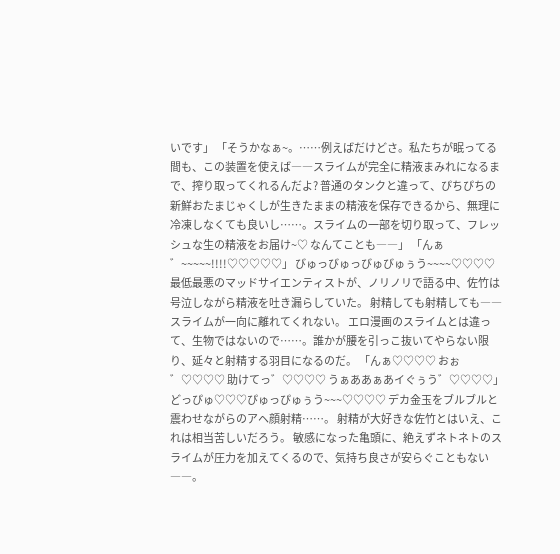いです」 「そうかなぁ~。……例えばだけどさ。私たちが眠ってる間も、この装置を使えば――スライムが完全に精液まみれになるまで、搾り取ってくれるんだよ? 普通のタンクと違って、ぴちぴちの新鮮おたまじゃくしが生きたままの精液を保存できるから、無理に冷凍しなくても良いし……。スライムの一部を切り取って、フレッシュな生の精液をお届け~♡ なんてことも――」 「んぁ゛~~~~~!!!!♡♡♡♡♡」 びゅっびゅっびゅびゅぅう~~~~♡♡♡♡ 最低最悪のマッドサイエンティストが、ノリノリで語る中、佐竹は号泣しながら精液を吐き漏らしていた。 射精しても射精しても――スライムが一向に離れてくれない。 エロ漫画のスライムとは違って、生物ではないので……。誰かが腰を引っこ抜いてやらない限り、延々と射精する羽目になるのだ。 「んぁ♡♡♡♡ おぉ゛♡♡♡♡ 助けてっ゛♡♡♡♡ うぁああぁあイぐぅう゛♡♡♡♡」 どっぴゅ♡♡♡ぴゅっぴゅぅう~~~♡♡♡♡ デカ金玉をブルブルと震わせながらのアヘ顔射精……。 射精が大好きな佐竹とはいえ、これは相当苦しいだろう。 敏感になった亀頭に、絶えずネトネトのスライムが圧力を加えてくるので、気持ち良さが安らぐこともない――。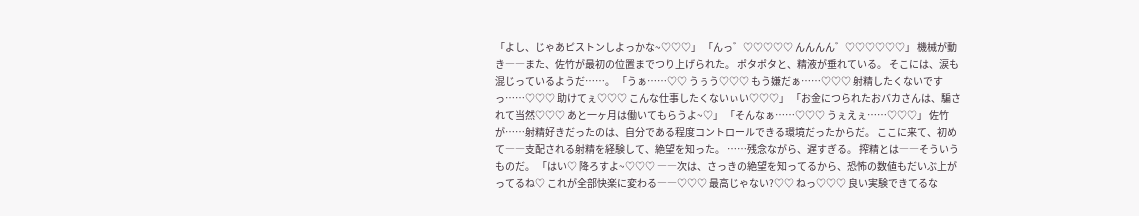「よし、じゃあピストンしよっかな~♡♡♡」 「んっ゛♡♡♡♡♡ んんんん゛♡♡♡♡♡♡」 機械が動き――また、佐竹が最初の位置までつり上げられた。 ポタポタと、精液が垂れている。 そこには、涙も混じっているようだ……。 「うぁ……♡♡ うぅう♡♡♡ もう嫌だぁ……♡♡♡ 射精したくないですっ……♡♡♡ 助けてぇ♡♡♡ こんな仕事したくないぃい♡♡♡」 「お金につられたおバカさんは、騙されて当然♡♡♡ あと一ヶ月は働いてもらうよ~♡」 「そんなぁ……♡♡♡ うぇえぇ……♡♡♡」 佐竹が……射精好きだったのは、自分である程度コントロールできる環境だったからだ。 ここに来て、初めて――支配される射精を経験して、絶望を知った。 ……残念ながら、遅すぎる。 搾精とは――そういうものだ。 「はい♡ 降ろすよ~♡♡♡ ――次は、さっきの絶望を知ってるから、恐怖の数値もだいぶ上がってるね♡ これが全部快楽に変わる――♡♡♡ 最高じゃない?♡♡ ねっ♡♡♡ 良い実験できてるな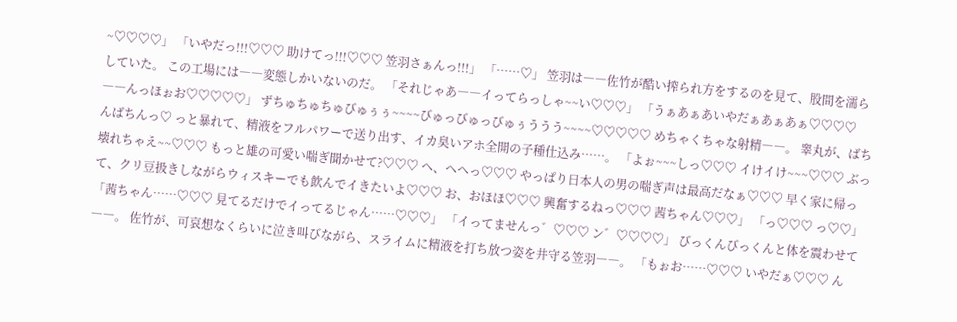~♡♡♡♡」 「いやだっ!!!♡♡♡ 助けてっ!!!♡♡♡ 笠羽さぁんっ!!!」 「……♡」 笠羽は――佐竹が酷い搾られ方をするのを見て、股間を濡らしていた。 この工場には――変態しかいないのだ。 「それじゃあ――イってらっしゃ~~い♡♡♡」 「うぁあぁあいやだぁあぁあぁ♡♡♡♡ ――んっほぉお♡♡♡♡♡」 ずちゅちゅちゅびゅぅぅ~~~~びゅっびゅっびゅぅううう~~~~♡♡♡♡♡ めちゃくちゃな射精――。 睾丸が、ばちんばちんっ♡ っと暴れて、精液をフルパワーで送り出す、イカ臭いアホ全開の子種仕込み……。 「よぉ~~~しっ♡♡♡ イけイけ~~~♡♡♡ ぶっ壊れちゃえ~~♡♡♡ もっと雄の可愛い喘ぎ聞かせて?♡♡♡ へ、へへっ♡♡♡ やっぱり日本人の男の喘ぎ声は最高だなぁ♡♡♡ 早く家に帰って、クリ豆扱きしながらウィスキーでも飲んでイきたいよ♡♡♡ お、おほほ♡♡♡ 興奮するねっ♡♡♡ 茜ちゃん♡♡♡」 「っ♡♡♡ っ♡♡」 「茜ちゃん……♡♡♡ 見てるだけでイってるじゃん……♡♡♡」 「イってませんっ゛♡♡♡ ン゛♡♡♡♡」 びっくんびっくんと体を震わせて――。 佐竹が、可哀想なくらいに泣き叫びながら、スライムに精液を打ち放つ姿を井守る笠羽――。 「もぉお……♡♡♡ いやだぁ♡♡♡ ん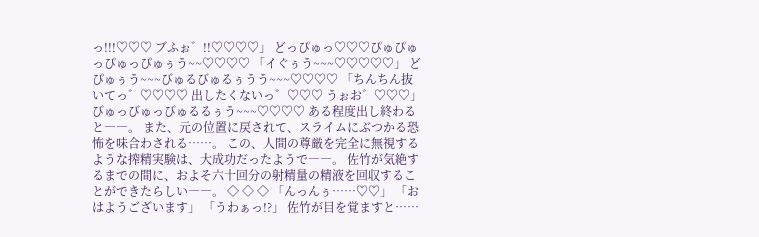っ!!!♡♡♡ ブふぉ゛!!♡♡♡♡」 どっぴゅっ♡♡♡ぴゅぴゅっぴゅっぴゅぅう~~♡♡♡♡ 「イぐぅう~~~♡♡♡♡♡」 どぴゅぅう~~~びゅるびゅるぅうう~~~♡♡♡♡ 「ちんちん抜いてっ゛♡♡♡♡ 出したくないっ゛♡♡♡ うぉお゛♡♡♡」 びゅっびゅっびゅるるぅう~~~♡♡♡♡ ある程度出し終わると――。 また、元の位置に戻されて、スライムにぶつかる恐怖を味合わされる……。 この、人間の尊厳を完全に無視するような搾精実験は、大成功だったようで――。 佐竹が気絶するまでの間に、およそ六十回分の射精量の精液を回収することができたらしい――。 ◇ ◇ ◇ 「んっんぅ……♡♡」 「おはようございます」 「うわぁっ!?」 佐竹が目を覚ますと……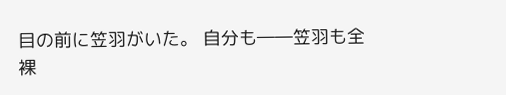目の前に笠羽がいた。 自分も――笠羽も全裸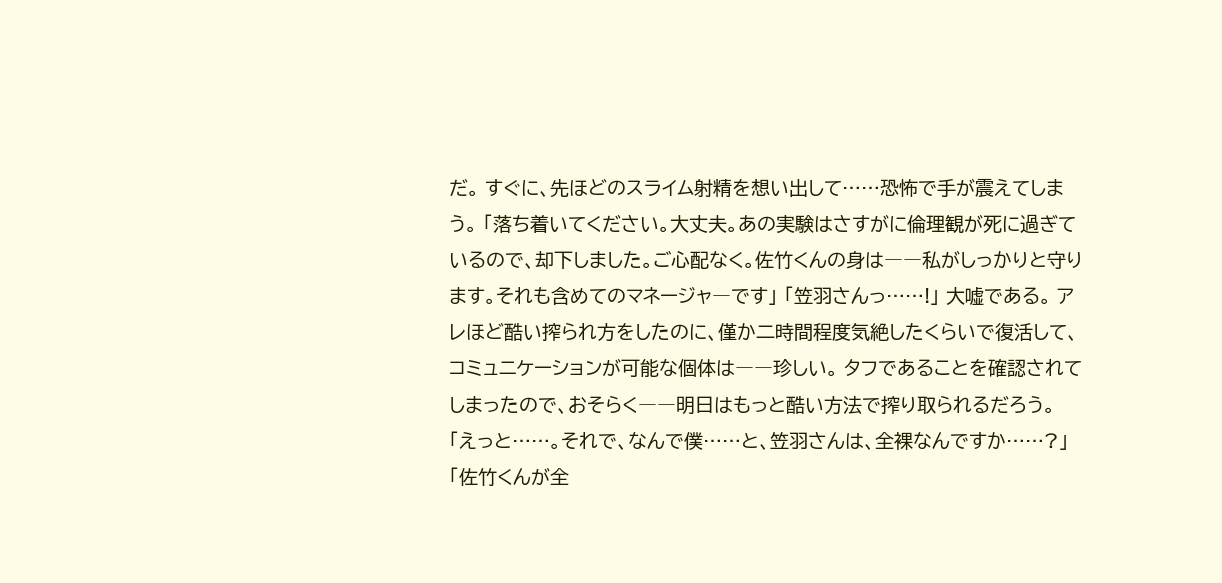だ。 すぐに、先ほどのスライム射精を想い出して……恐怖で手が震えてしまう。 「落ち着いてください。大丈夫。あの実験はさすがに倫理観が死に過ぎているので、却下しました。ご心配なく。佐竹くんの身は――私がしっかりと守ります。それも含めてのマネージャ―です」 「笠羽さんっ……!」 大嘘である。 アレほど酷い搾られ方をしたのに、僅か二時間程度気絶したくらいで復活して、コミュニケーションが可能な個体は――珍しい。 タフであることを確認されてしまったので、おそらく――明日はもっと酷い方法で搾り取られるだろう。 「えっと……。それで、なんで僕……と、笠羽さんは、全裸なんですか……?」 「佐竹くんが全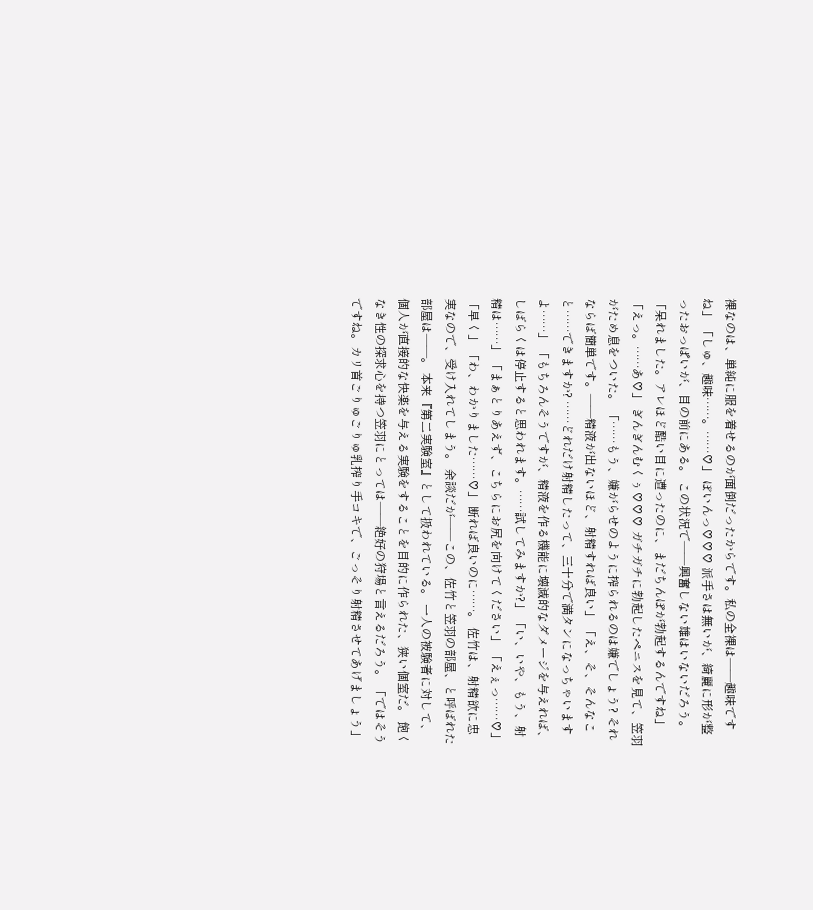裸なのは、単純に服を着せるのが面倒だったからです。私の全裸は――趣味ですね」 「しゅ、趣味……。……♡」 ぼいんっ♡♡♡ 派手さは無いが、綺麗に形が整ったおっぱいが、目の前にある。 この状況で――興奮しない雄はいないだろう。 「呆れました。アレほど酷い目に遭ったのに、まだちんぽが勃起するんですね」 「えっ。……あ♡」 ぎんぎんむくぅ♡♡♡ ガチガチに勃起したペニスを見て、笠羽がため息をついた。 「……もう、嫌がらせのように搾られるのは嫌でしょう? それならば簡単です。――精液が出ないほど、射精すれば良い」 「え、そ、そんなこと……できますか? ……どれだけ射精したって、三十分で満タンになっちゃいますよ……」 「もちろんそうですが、精液を作る機能に壊滅的なダメージを与えれば、しばらくは停止すると思われます。……試してみますか?」 「い、いや、もう、射精は……」 「まぁとりあえず、こちらにお尻を向けてください」 「えぇっ……♡」 「早く」 「わ、わかりました……♡」 断れば良いのに……。 佐竹は、射精欲に忠実なので、受け入れてしまう。 余談だが――この、佐竹と笠羽の部屋、と呼ばれた部屋は――。 本来『第二実験室』として扱われている。 一人の被験者に対して、個人が直接的な快楽を与える実験をすることを目的に作られた、狭い個室だ。 飽くなき性の探求心を持つ笠羽にとっては――絶好の狩場と言えるだろう。 「ではそうですね。カリ首ごりゅごりゅ乳搾り手コキで、ごっそり射精させてあげましょう」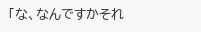「な、なんですかそれ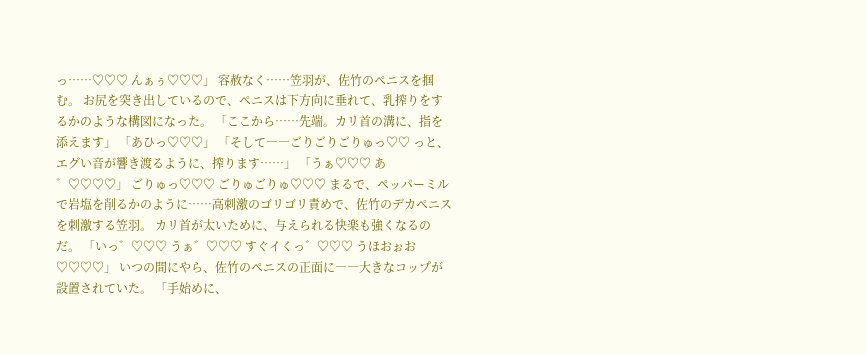っ……♡♡♡ んぁぅ♡♡♡」 容赦なく……笠羽が、佐竹のペニスを掴む。 お尻を突き出しているので、ペニスは下方向に垂れて、乳搾りをするかのような構図になった。 「ここから……先端。カリ首の溝に、指を添えます」 「あひっ♡♡♡」 「そして――ごりごりごりゅっ♡♡ っと、エグい音が響き渡るように、搾ります……」 「うぁ♡♡♡ あ゛♡♡♡♡」 ごりゅっ♡♡♡ ごりゅごりゅ♡♡♡ まるで、ペッパーミルで岩塩を削るかのように……高刺激のゴリゴリ責めで、佐竹のデカペニスを刺激する笠羽。 カリ首が太いために、与えられる快楽も強くなるのだ。 「いっ゛♡♡♡ うぁ゛♡♡♡ すぐイくっ゛♡♡♡ うほおぉお♡♡♡♡」 いつの間にやら、佐竹のペニスの正面に――大きなコップが設置されていた。 「手始めに、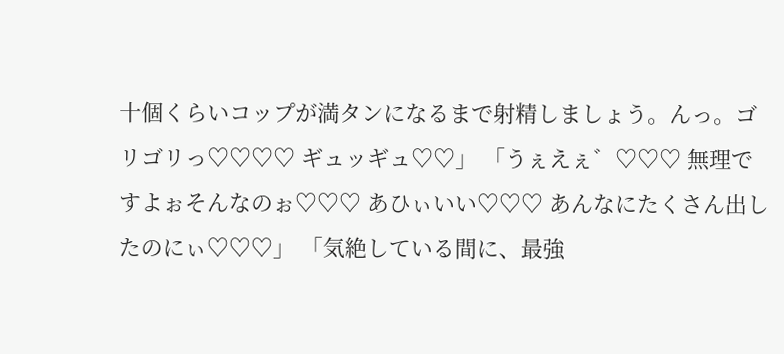十個くらいコップが満タンになるまで射精しましょう。んっ。ゴリゴリっ♡♡♡♡ ギュッギュ♡♡」 「うぇえぇ゛♡♡♡ 無理ですよぉそんなのぉ♡♡♡ あひぃいい♡♡♡ あんなにたくさん出したのにぃ♡♡♡」 「気絶している間に、最強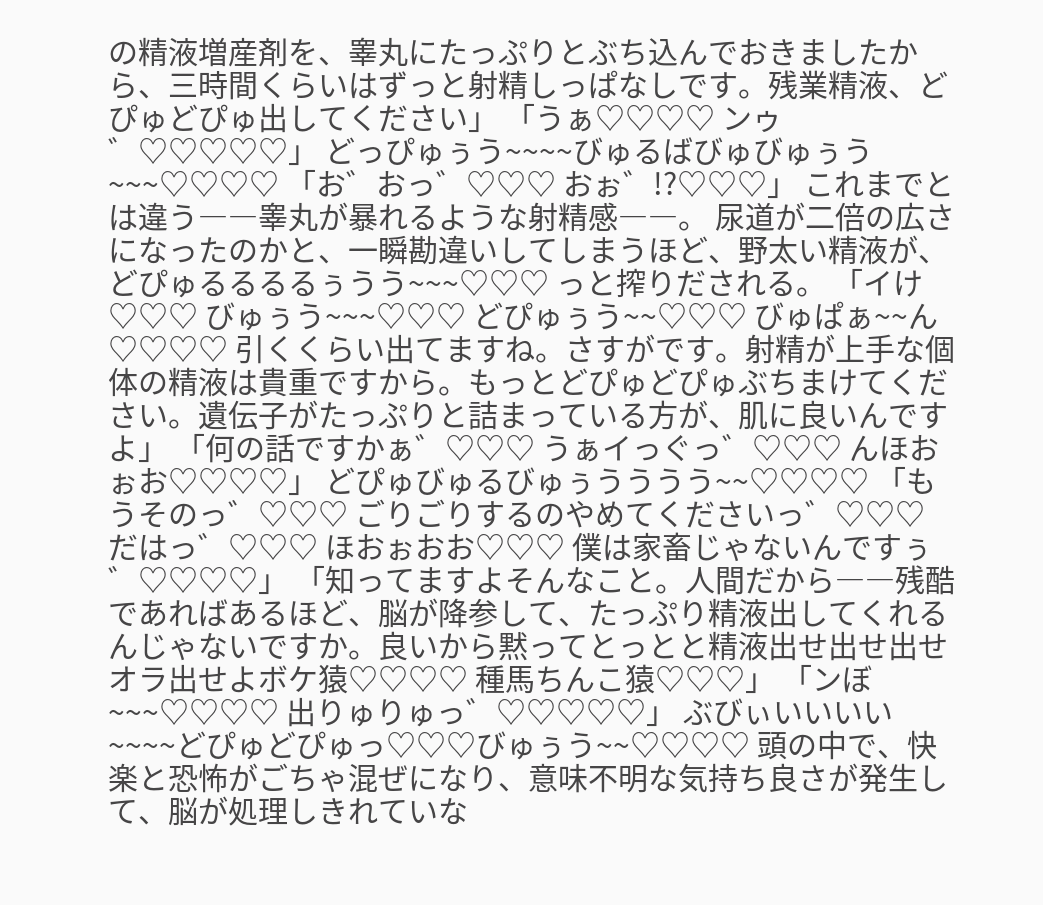の精液増産剤を、睾丸にたっぷりとぶち込んでおきましたから、三時間くらいはずっと射精しっぱなしです。残業精液、どぴゅどぴゅ出してください」 「うぁ♡♡♡♡ ンゥ゛♡♡♡♡♡」 どっぴゅぅう~~~~びゅるばびゅびゅぅう~~~♡♡♡♡ 「お゛おっ゛♡♡♡ おぉ゛!?♡♡♡」 これまでとは違う――睾丸が暴れるような射精感――。 尿道が二倍の広さになったのかと、一瞬勘違いしてしまうほど、野太い精液が、どぴゅるるるるぅうう~~~♡♡♡ っと搾りだされる。 「イけ♡♡♡ びゅぅう~~~♡♡♡ どぴゅぅう~~♡♡♡ びゅぱぁ~~ん♡♡♡♡ 引くくらい出てますね。さすがです。射精が上手な個体の精液は貴重ですから。もっとどぴゅどぴゅぶちまけてください。遺伝子がたっぷりと詰まっている方が、肌に良いんですよ」 「何の話ですかぁ゛♡♡♡ うぁイっぐっ゛♡♡♡ んほおぉお♡♡♡♡」 どぴゅびゅるびゅぅうううう~~♡♡♡♡ 「もうそのっ゛♡♡♡ ごりごりするのやめてくださいっ゛♡♡♡ だはっ゛♡♡♡ ほおぉおお♡♡♡ 僕は家畜じゃないんですぅ゛♡♡♡♡」 「知ってますよそんなこと。人間だから――残酷であればあるほど、脳が降参して、たっぷり精液出してくれるんじゃないですか。良いから黙ってとっとと精液出せ出せ出せオラ出せよボケ猿♡♡♡♡ 種馬ちんこ猿♡♡♡」 「ンぼ~~~♡♡♡♡ 出りゅりゅっ゛♡♡♡♡♡」 ぶびぃいいいい~~~~どぴゅどぴゅっ♡♡♡びゅぅう~~♡♡♡♡ 頭の中で、快楽と恐怖がごちゃ混ぜになり、意味不明な気持ち良さが発生して、脳が処理しきれていな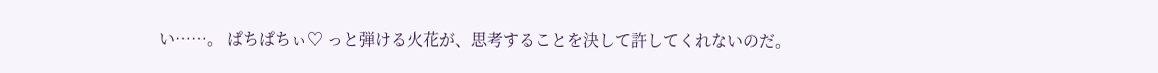い……。 ぱちぱちぃ♡ っと弾ける火花が、思考することを決して許してくれないのだ。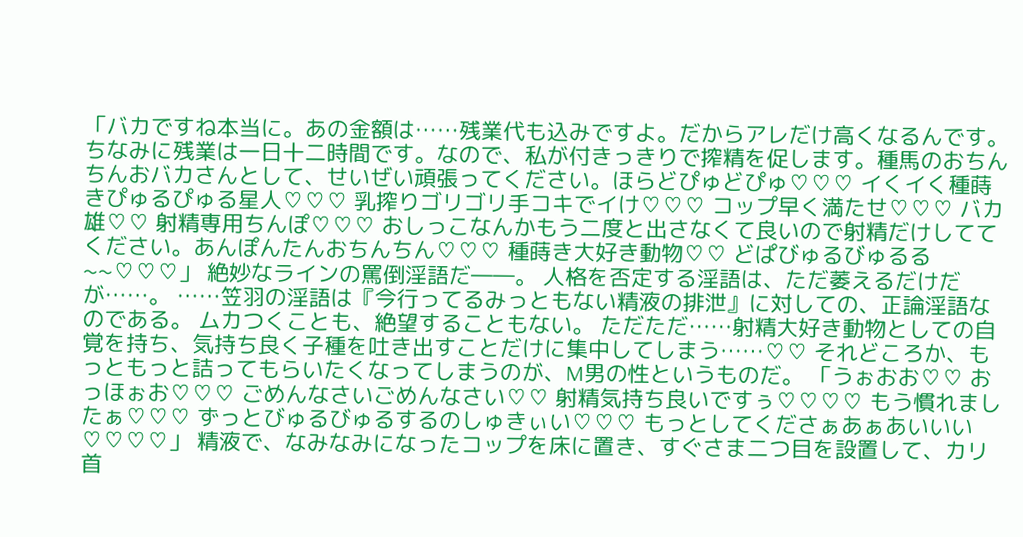「バカですね本当に。あの金額は……残業代も込みですよ。だからアレだけ高くなるんです。ちなみに残業は一日十二時間です。なので、私が付きっきりで搾精を促します。種馬のおちんちんおバカさんとして、せいぜい頑張ってください。ほらどぴゅどぴゅ♡♡♡ イくイく種蒔きぴゅるぴゅる星人♡♡♡ 乳搾りゴリゴリ手コキでイけ♡♡♡ コップ早く満たせ♡♡♡ バカ雄♡♡ 射精専用ちんぽ♡♡♡ おしっこなんかもう二度と出さなくて良いので射精だけしててください。あんぽんたんおちんちん♡♡♡ 種蒔き大好き動物♡♡ どぱびゅるびゅるる~~♡♡♡」 絶妙なラインの罵倒淫語だ――。 人格を否定する淫語は、ただ萎えるだけだが……。 ……笠羽の淫語は『今行ってるみっともない精液の排泄』に対しての、正論淫語なのである。 ムカつくことも、絶望することもない。 ただただ……射精大好き動物としての自覚を持ち、気持ち良く子種を吐き出すことだけに集中してしまう……♡♡ それどころか、もっともっと詰ってもらいたくなってしまうのが、M男の性というものだ。 「うぉおお♡♡ おっほぉお♡♡♡ ごめんなさいごめんなさい♡♡ 射精気持ち良いですぅ♡♡♡♡ もう慣れましたぁ♡♡♡ ずっとびゅるびゅるするのしゅきぃい♡♡♡ もっとしてくださぁあぁあいいい♡♡♡♡」 精液で、なみなみになったコップを床に置き、すぐさま二つ目を設置して、カリ首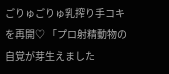ごりゅごりゅ乳搾り手コキを再開♡ 「プロ射精動物の自覚が芽生えました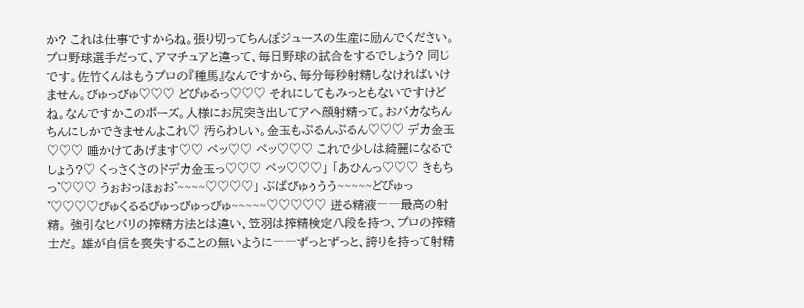か? これは仕事ですからね。張り切ってちんぽジュースの生産に励んでください。プロ野球選手だって、アマチュアと違って、毎日野球の試合をするでしょう? 同じです。佐竹くんはもうプロの『種馬』なんですから、毎分毎秒射精しなければいけません。びゅっびゅ♡♡♡ どぴゅるっ♡♡♡ それにしてもみっともないですけどね。なんですかこのポーズ。人様にお尻突き出してアヘ顔射精って。おバカなちんちんにしかできませんよこれ♡ 汚らわしい。金玉もぷるんぷるん♡♡♡ デカ金玉♡♡♡ 唾かけてあげます♡♡ ペッ♡♡ ペッ♡♡♡ これで少しは綺麗になるでしょう?♡ くっさくさのドデカ金玉っ♡♡♡ ペッ♡♡♡」 「あひんっ♡♡♡ きもちっ゛♡♡♡ うぉおっほぉお゛~~~~♡♡♡♡」 ぶぱびゅぅうう~~~~~どぴゅっ゛♡♡♡♡びゅくるるびゅっびゅっびゅ~~~~~♡♡♡♡♡ 迸る精液――最高の射精。 強引なヒバリの搾精方法とは違い、笠羽は搾精検定八段を持つ、プロの搾精士だ。 雄が自信を喪失することの無いように――ずっとずっと、誇りを持って射精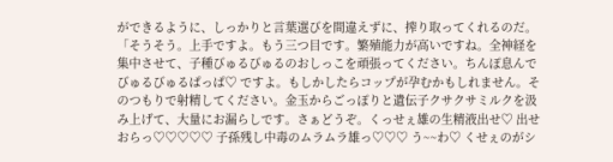ができるように、しっかりと言葉選びを間違えずに、搾り取ってくれるのだ。 「そうそう。上手ですよ。もう三つ目です。繁殖能力が高いですね。全神経を集中させて、子種びゅるびゅるのおしっこを頑張ってください。ちんぽ息んでびゅるびゅるぱっぱ♡ ですよ。もしかしたらコップが孕むかもしれません。そのつもりで射精してください。金玉からごっぽりと遺伝子クサクサミルクを汲み上げて、大量にお漏らしです。さぁどうぞ。くっせぇ雄の生精液出せ♡ 出せおらっ♡♡♡♡♡ 子孫残し中毒のムラムラ雄っ♡♡♡ う~~わ♡ くせぇのがシ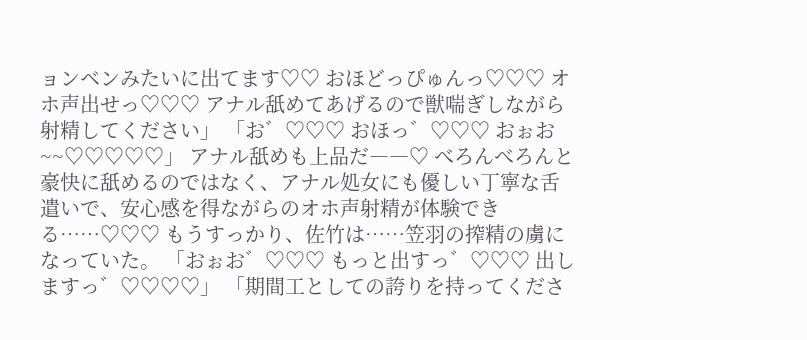ョンベンみたいに出てます♡♡ おほどっぴゅんっ♡♡♡ オホ声出せっ♡♡♡ アナル舐めてあげるので獣喘ぎしながら射精してください」 「お゛♡♡♡ おほっ゛♡♡♡ おぉお~~♡♡♡♡♡」 アナル舐めも上品だ――♡ べろんべろんと豪快に舐めるのではなく、アナル処女にも優しい丁寧な舌遣いで、安心感を得ながらのオホ声射精が体験できる……♡♡♡ もうすっかり、佐竹は……笠羽の搾精の虜になっていた。 「おぉお゛♡♡♡ もっと出すっ゛♡♡♡ 出しますっ゛♡♡♡♡」 「期間工としての誇りを持ってくださ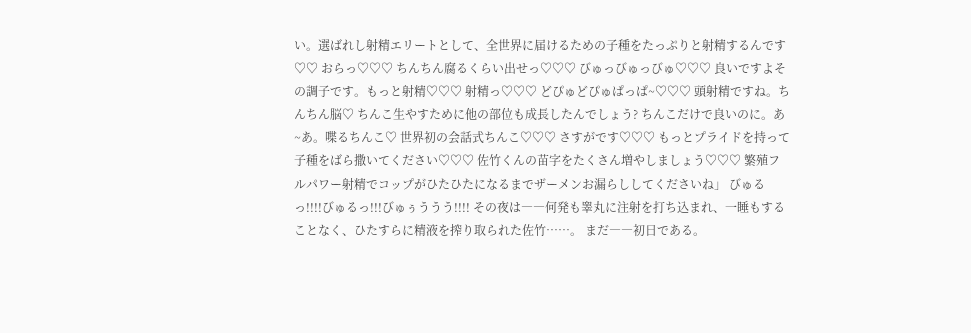い。選ばれし射精エリートとして、全世界に届けるための子種をたっぷりと射精するんです♡♡ おらっ♡♡♡ ちんちん腐るくらい出せっ♡♡♡ びゅっびゅっびゅ♡♡♡ 良いですよその調子です。もっと射精♡♡♡ 射精っ♡♡♡ どぴゅどぴゅぱっぱ~♡♡♡ 頭射精ですね。ちんちん脳♡ ちんこ生やすために他の部位も成長したんでしょう? ちんこだけで良いのに。あ~あ。喋るちんこ♡ 世界初の会話式ちんこ♡♡♡ さすがです♡♡♡ もっとプライドを持って子種をばら撒いてください♡♡♡ 佐竹くんの苗字をたくさん増やしましょう♡♡♡ 繁殖フルパワー射精でコップがひたひたになるまでザーメンお漏らししてくださいね」 びゅるっ!!!!びゅるっ!!!びゅぅううう!!!! その夜は――何発も睾丸に注射を打ち込まれ、一睡もすることなく、ひたすらに精液を搾り取られた佐竹……。 まだ――初日である。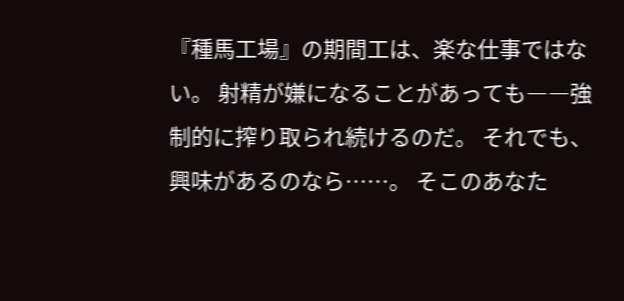『種馬工場』の期間工は、楽な仕事ではない。 射精が嫌になることがあっても――強制的に搾り取られ続けるのだ。 それでも、興味があるのなら……。 そこのあなた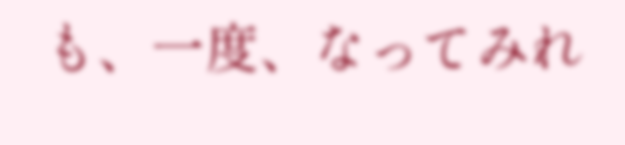も、一度、なってみれ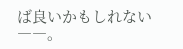ば良いかもしれない――。